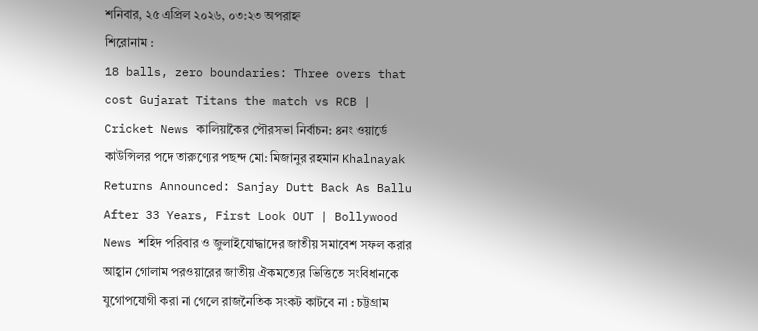শনিবার, ২৫ এপ্রিল ২০২৬, ০৩:২৩ অপরাহ্ন
শিরোনাম :
18 balls, zero boundaries: Three overs that cost Gujarat Titans the match vs RCB | Cricket News কালিয়াকৈর পৌরসভা নির্বাচন: ৪নং ওয়ার্ডে কাউন্সিলর পদে তারুণ্যের পছন্দ মো: মিজানুর রহমান Khalnayak Returns Announced: Sanjay Dutt Back As Ballu After 33 Years, First Look OUT | Bollywood News শহিদ পরিবার ও জুলাইযোদ্ধাদের জাতীয় সমাবেশ সফল করার আহ্বান গোলাম পরওয়ারের জাতীয় ঐকমত্যের ভিত্তিতে সংবিধানকে যুগোপযোগী করা না গেলে রাজনৈতিক সংকট কাটবে না : চট্টগ্রাম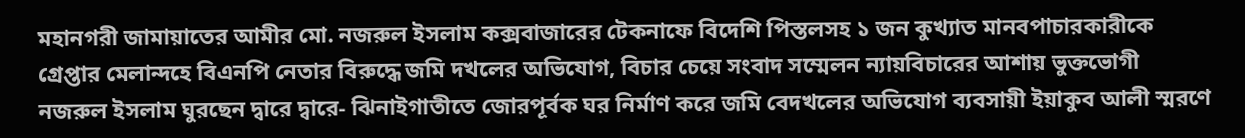মহানগরী জামায়াতের আমীর মো. নজরুল ইসলাম কক্সবাজারের টেকনাফে বিদেশি পিস্তলসহ ১ জন কুখ্যাত মানবপাচারকারীকে গ্রেপ্তার মেলান্দহে বিএনপি নেতার বিরুদ্ধে জমি দখলের অভিযোগ, বিচার চেয়ে সংবাদ সম্মেলন ন্যায়বিচারের আশায় ভুক্তভোগী নজরুল ইসলাম ঘুরছেন দ্বারে দ্বারে- ঝিনাইগাতীতে জোরপূর্বক ঘর নির্মাণ করে জমি বেদখলের অভিযোগ ব্যবসায়ী ইয়াকুব আলী স্মরণে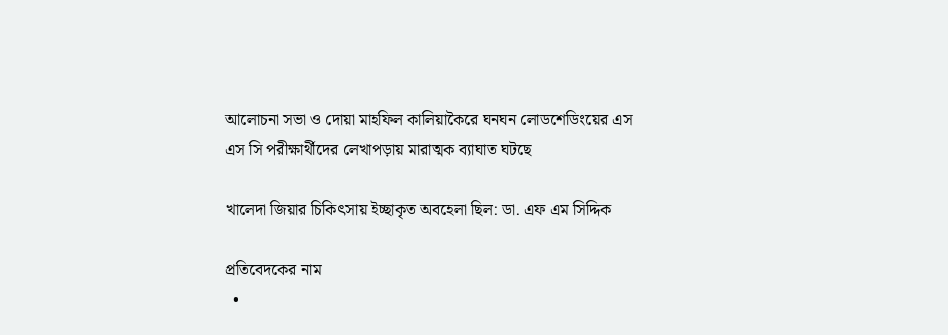আলোচনা সভা ও দোয়া মাহফিল কালিয়াকৈরে ঘনঘন লোডশেডিংয়ের এস এস সি পরীক্ষার্থীদের লেখাপড়ায় মারাত্মক ব্যাঘাত ঘটছে

খালেদা জিয়ার চিকিৎসায় ইচ্ছাকৃত অবহেলা ছিল: ডা. এফ এম সিদ্দিক

প্রতিবেদকের নাম
  •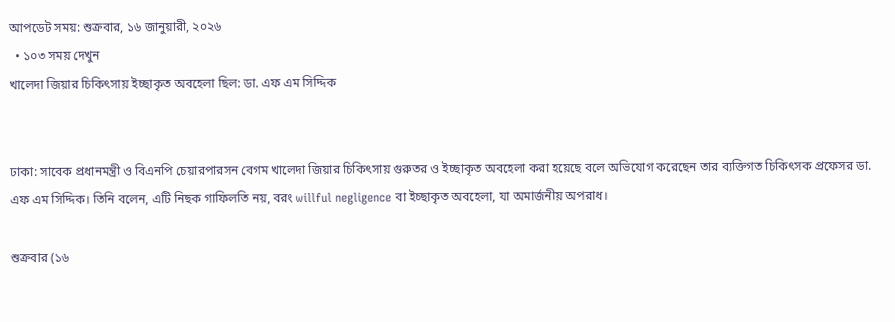আপডেট সময়: শুক্রবার, ১৬ জানুয়ারী, ২০২৬
  • ১০৩ সময় দেখুন
খালেদা জিয়ার চিকিৎসায় ইচ্ছাকৃত অবহেলা ছিল: ডা. এফ এম সিদ্দিক


ঢাকা: সাবেক প্রধানমন্ত্রী ও বিএনপি চেয়ারপারসন বেগম খালেদা জিয়ার চিকিৎসায় গুরুতর ও ইচ্ছাকৃত অবহেলা করা হয়েছে বলে অভিযোগ করেছেন তার ব্যক্তিগত চিকিৎসক প্রফেসর ডা. এফ এম সিদ্দিক। তিনি বলেন, এটি নিছক গাফিলতি নয়, বরং willful negligence বা ইচ্ছাকৃত অবহেলা, যা অমার্জনীয় অপরাধ।

শুক্রবার (১৬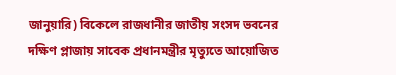জানুয়ারি) বিকেলে রাজধানীর জাতীয় সংসদ ভবনের দক্ষিণ প্লাজায় সাবেক প্রধানমন্ত্রীর মৃত্যুতে আয়োজিত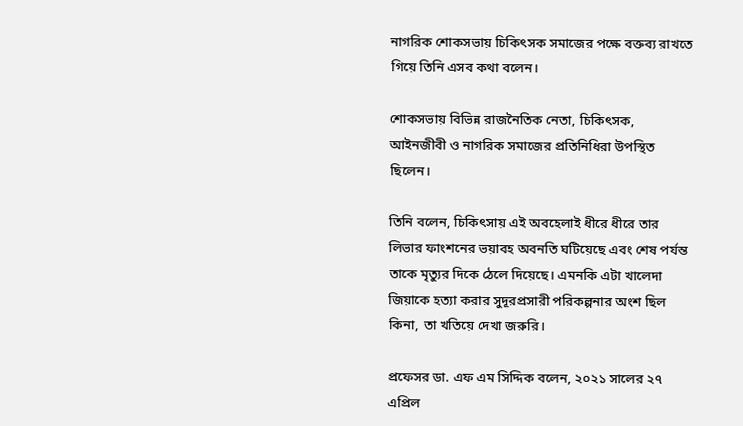নাগরিক শোকসভায় চিকিৎসক সমাজের পক্ষে বক্তব্য রাখতে গিয়ে তিনি এসব কথা বলেন।

শোকসভায় বিভিন্ন রাজনৈতিক নেতা, চিকিৎসক, আইনজীবী ও নাগরিক সমাজের প্রতিনিধিরা উপস্থিত ছিলেন।

তিনি বলেন, চিকিৎসায় এই অবহেলাই ধীরে ধীরে তার লিভার ফাংশনের ভয়াবহ অবনতি ঘটিয়েছে এবং শেষ পর্যন্ত তাকে মৃত্যুর দিকে ঠেলে দিয়েছে। এমনকি এটা খালেদা জিয়াকে হত্যা করার সুদূরপ্রসারী পরিকল্পনার অংশ ছিল কিনা, তা খতিয়ে দেখা জরুরি।

প্রফেসর ডা. এফ এম সিদ্দিক বলেন, ২০২১ সালের ২৭ এপ্রিল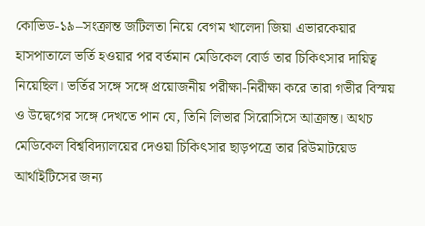কোভিড-১৯–সংক্রান্ত জটিলতা নিয়ে বেগম খালেদা জিয়া এভারকেয়ার হাসপাতালে ভর্তি হওয়ার পর বর্তমান মেডিকেল বোর্ড তার চিকিৎসার দায়িত্ব নিয়েছিল। ভর্তির সঙ্গে সঙ্গে প্রয়োজনীয় পরীক্ষা-নিরীক্ষা করে তারা গভীর বিস্ময় ও উদ্বেগের সঙ্গে দেখতে পান যে, তিনি লিভার সিরোসিসে আক্রান্ত। অথচ মেডিকেল বিশ্ববিদ্যালয়ের দেওয়া চিকিৎসার ছাড়পত্রে তার রিউমাটয়েড আর্থাইটিসের জন্য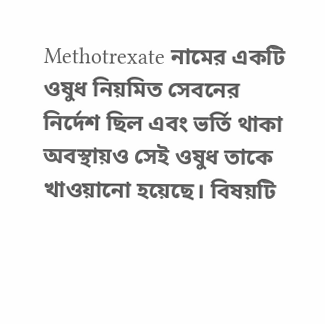Methotrexate নামের একটি ওষুধ নিয়মিত সেবনের নির্দেশ ছিল এবং ভর্তি থাকা অবস্থায়ও সেই ওষুধ তাকে খাওয়ানো হয়েছে। বিষয়টি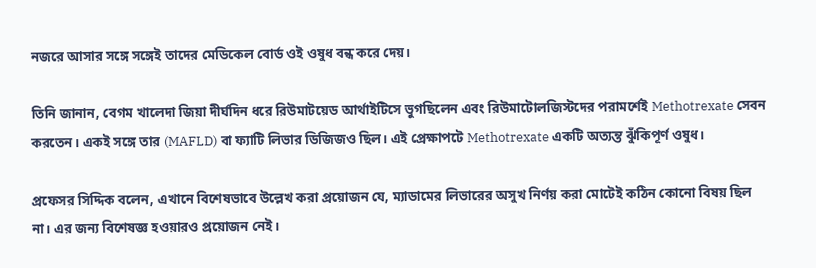নজরে আসার সঙ্গে সঙ্গেই তাদের মেডিকেল বোর্ড ওই ওষুধ বন্ধ করে দেয়।

তিনি জানান, বেগম খালেদা জিয়া দীর্ঘদিন ধরে রিউমাটয়েড আর্থাইটিসে ভুগছিলেন এবং রিউমাটোলজিস্টদের পরামর্শেই Methotrexate সেবন করতেন। একই সঙ্গে তার (MAFLD) বা ফ্যাটি লিভার ডিজিজও ছিল। এই প্রেক্ষাপটে Methotrexate একটি অত্যন্ত ঝুঁকিপূর্ণ ওষুধ।

প্রফেসর সিদ্দিক বলেন, এখানে বিশেষভাবে উল্লেখ করা প্রয়োজন যে, ম্যাডামের লিভারের অসুখ নির্ণয় করা মোটেই কঠিন কোনো বিষয় ছিল না। এর জন্য বিশেষজ্ঞ হওয়ারও প্রয়োজন নেই।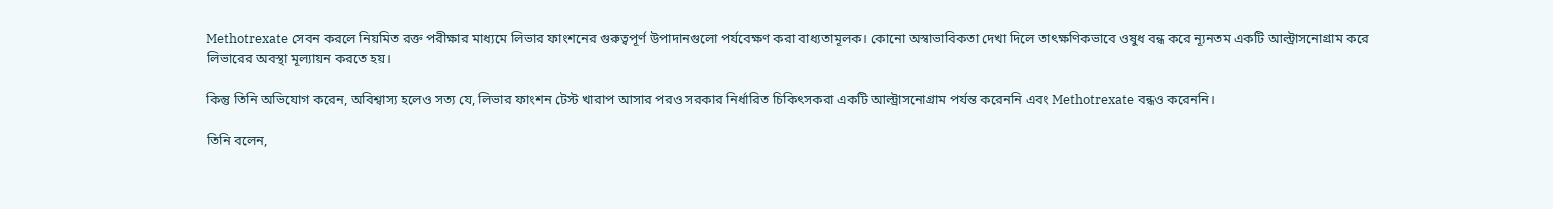Methotrexate সেবন করলে নিয়মিত রক্ত পরীক্ষার মাধ্যমে লিভার ফাংশনের গুরুত্বপূর্ণ উপাদানগুলো পর্যবেক্ষণ করা বাধ্যতামূলক। কোনো অস্বাভাবিকতা দেখা দিলে তাৎক্ষণিকভাবে ওষুধ বন্ধ করে ন্যূনতম একটি আল্ট্রাসনোগ্রাম করে লিভারের অবস্থা মূল্যায়ন করতে হয়।

কিন্তু তিনি অভিযোগ করেন, অবিশ্বাস্য হলেও সত্য যে, লিভার ফাংশন টেস্ট খারাপ আসার পরও সরকার নির্ধারিত চিকিৎসকরা একটি আল্ট্রাসনোগ্রাম পর্যন্ত করেননি এবং Methotrexate বন্ধও করেননি।

তিনি বলেন,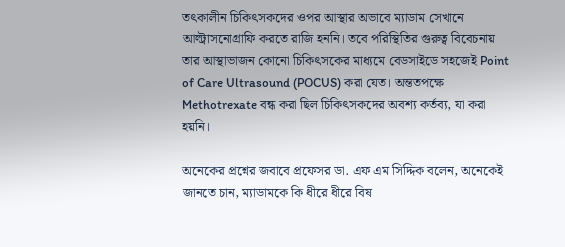তৎকালীন চিকিৎসকদের ওপর আস্থার অভাবে ম্যাডাম সেখানে আল্ট্রাসনোগ্রাফি করতে রাজি হননি। তবে পরিস্থিতির গুরুত্ব বিবেচনায় তার আস্থাভাজন কোনো চিকিৎসকের মাধ্যমে বেডসাইডে সহজেই Point of Care Ultrasound (POCUS) করা যেত। অন্ততপক্ষে Methotrexate বন্ধ করা ছিল চিকিৎসকদের অবশ্য কর্তব্য, যা করা হয়নি।

অনেকের প্রশ্নের জবাবে প্রফেসর ডা. এফ এম সিদ্দিক বলেন, অনেকেই জানতে চান, ম্যাডামকে কি ধীরে ধীরে বিষ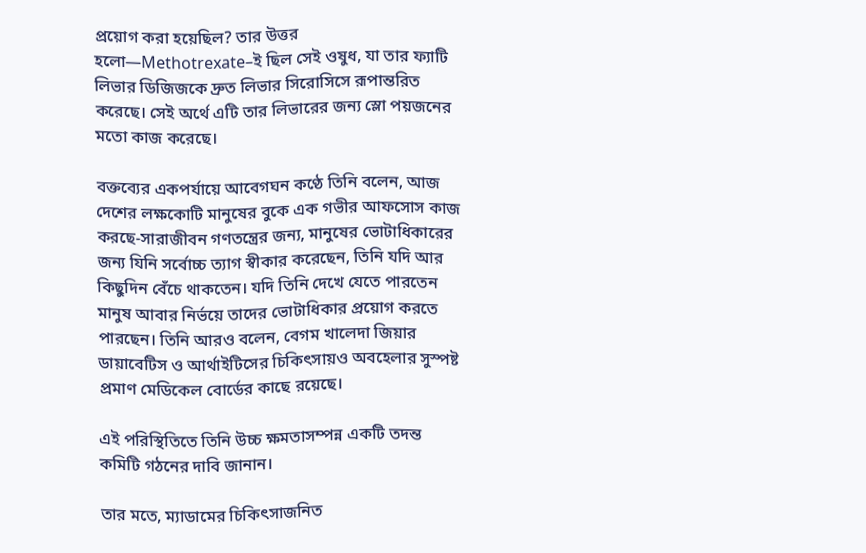প্রয়োগ করা হয়েছিল? তার উত্তর হলো—Methotrexate–ই ছিল সেই ওষুধ, যা তার ফ্যাটি লিভার ডিজিজকে দ্রুত লিভার সিরোসিসে রূপান্তরিত করেছে। সেই অর্থে এটি তার লিভারের জন্য স্লো পয়জনের মতো কাজ করেছে।

বক্তব্যের একপর্যায়ে আবেগঘন কণ্ঠে তিনি বলেন, আজ দেশের লক্ষকোটি মানুষের বুকে এক গভীর আফসোস কাজ করছে-সারাজীবন গণতন্ত্রের জন্য, মানুষের ভোটাধিকারের জন্য যিনি সর্বোচ্চ ত্যাগ স্বীকার করেছেন, তিনি যদি আর কিছুদিন বেঁচে থাকতেন। যদি তিনি দেখে যেতে পারতেন মানুষ আবার নির্ভয়ে তাদের ভোটাধিকার প্রয়োগ করতে পারছেন। তিনি আরও বলেন, বেগম খালেদা জিয়ার ডায়াবেটিস ও আর্থাইটিসের চিকিৎসায়ও অবহেলার সুস্পষ্ট প্রমাণ মেডিকেল বোর্ডের কাছে রয়েছে।

এই পরিস্থিতিতে তিনি উচ্চ ক্ষমতাসম্পন্ন একটি তদন্ত কমিটি গঠনের দাবি জানান।

তার মতে, ম্যাডামের চিকিৎসাজনিত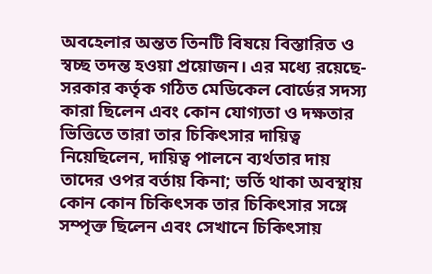অবহেলার অন্তত তিনটি বিষয়ে বিস্তারিত ও স্বচ্ছ তদন্ত হওয়া প্রয়োজন। এর মধ্যে রয়েছে-সরকার কর্তৃক গঠিত মেডিকেল বোর্ডের সদস্য কারা ছিলেন এবং কোন যোগ্যতা ও দক্ষতার ভিত্তিতে তারা তার চিকিৎসার দায়িত্ব নিয়েছিলেন, দায়িত্ব পালনে ব্যর্থতার দায় তাদের ওপর বর্তায় কিনা; ভর্তি থাকা অবস্থায় কোন কোন চিকিৎসক তার চিকিৎসার সঙ্গে সম্পৃক্ত ছিলেন এবং সেখানে চিকিৎসায়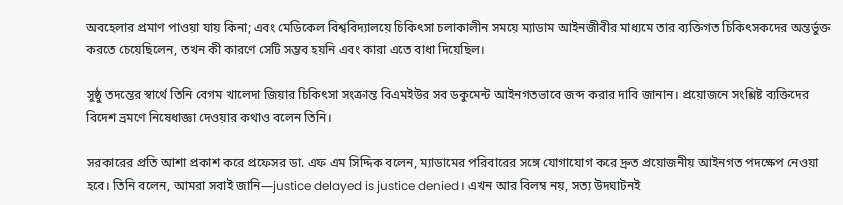অবহেলার প্রমাণ পাওয়া যায় কিনা; এবং মেডিকেল বিশ্ববিদ্যালয়ে চিকিৎসা চলাকালীন সময়ে ম্যাডাম আইনজীবীর মাধ্যমে তার ব্যক্তিগত চিকিৎসকদের অন্তর্ভুক্ত করতে চেয়েছিলেন, তখন কী কারণে সেটি সম্ভব হয়নি এবং কারা এতে বাধা দিয়েছিল।

সুষ্ঠু তদন্তের স্বার্থে তিনি বেগম খালেদা জিয়ার চিকিৎসা সংক্রান্ত বিএমইউর সব ডকুমেন্ট আইনগতভাবে জব্দ করার দাবি জানান। প্রয়োজনে সংশ্লিষ্ট ব্যক্তিদের বিদেশ ভ্রমণে নিষেধাজ্ঞা দেওয়ার কথাও বলেন তিনি।

সরকারের প্রতি আশা প্রকাশ করে প্রফেসর ডা. এফ এম সিদ্দিক বলেন, ম্যাডামের পরিবারের সঙ্গে যোগাযোগ করে দ্রুত প্রয়োজনীয় আইনগত পদক্ষেপ নেওয়া হবে। তিনি বলেন, আমরা সবাই জানি—justice delayed is justice denied। এখন আর বিলম্ব নয়, সত্য উদঘাটনই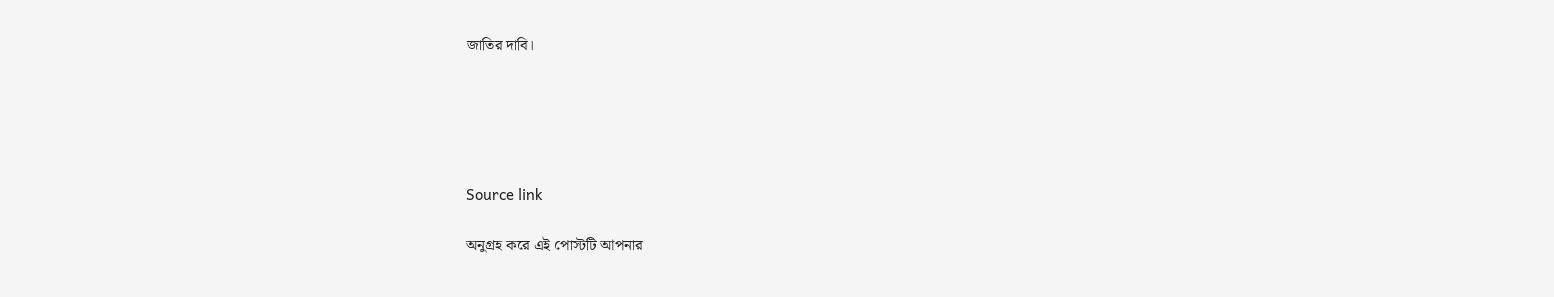জাতির দাবি।





Source link

অনুগ্রহ করে এই পোস্টটি আপনার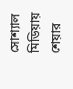সোশ্যাল মিডিয়ায় শেয়ার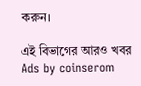করুন।

এই বিভাগের আরও খবর
Ads by coinserom